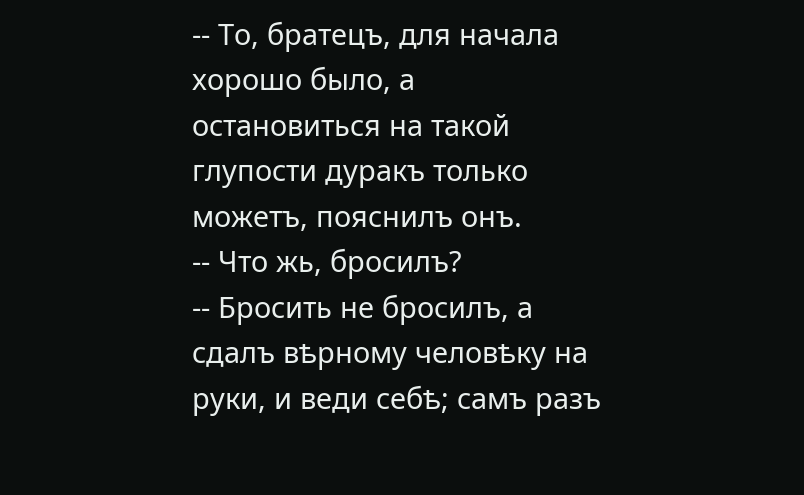-- То, братецъ, для начала хорошо было, а остановиться на такой глупости дуракъ только можетъ, пояснилъ онъ.
-- Что жь, бросилъ?
-- Бросить не бросилъ, а сдалъ вѣрному человѣку на руки, и веди себѣ; самъ разъ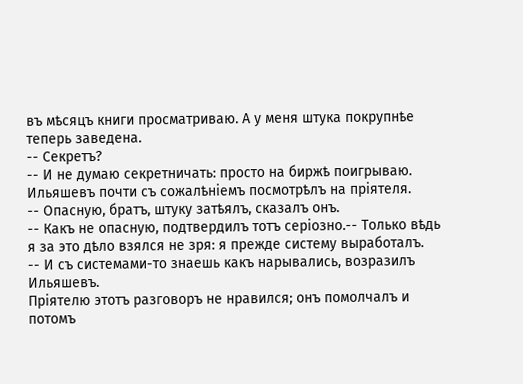въ мѣсяцъ книги просматриваю. А у меня штука покрупнѣе теперь заведена.
-- Секретъ?
-- И не думаю секретничать: просто на биржѣ поигрываю.
Ильяшевъ почти съ сожалѣніемъ посмотрѣлъ на пріятеля.
-- Опасную, братъ, штуку затѣялъ, сказалъ онъ.
-- Какъ не опасную, подтвердилъ тотъ серіозно.-- Только вѣдь я за это дѣло взялся не зря: я прежде систему выработалъ.
-- И съ системами-то знаешь какъ нарывались, возразилъ Ильяшевъ.
Пріятелю этотъ разговоръ не нравился; онъ помолчалъ и потомъ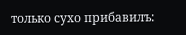только сухо прибавилъ: